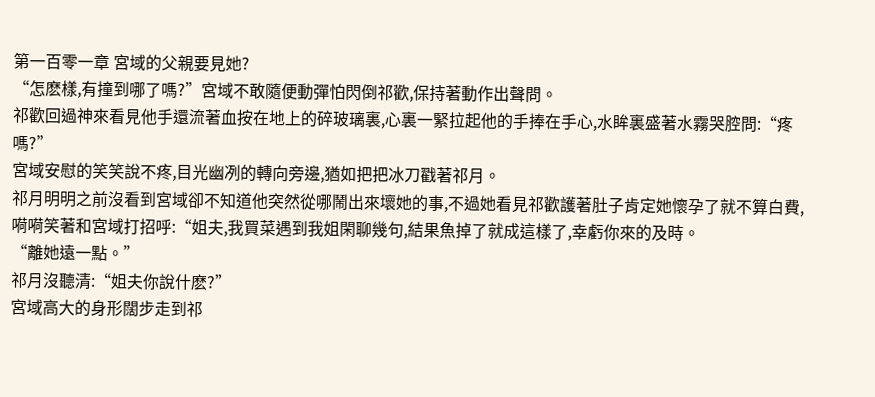第一百零一章 宮域的父親要見她?
“怎麽樣,有撞到哪了嗎?”宮域不敢隨便動彈怕閃倒祁歡,保持著動作出聲問。
祁歡回過神來看見他手還流著血按在地上的碎玻璃裏,心裏一緊拉起他的手捧在手心,水眸裏盛著水霧哭腔問:“疼嗎?”
宮域安慰的笑笑說不疼,目光幽冽的轉向旁邊,猶如把把冰刀戳著祁月。
祁月明明之前沒看到宮域卻不知道他突然從哪鬧出來壞她的事,不過她看見祁歡護著肚子肯定她懷孕了就不算白費,嗬嗬笑著和宮域打招呼:“姐夫,我買菜遇到我姐閑聊幾句,結果魚掉了就成這樣了,幸虧你來的及時。
“離她遠一點。”
祁月沒聽清:“姐夫你說什麽?”
宮域高大的身形闊步走到祁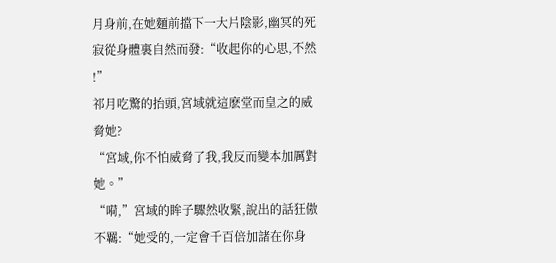月身前,在她麵前擋下一大片陰影,幽冥的死寂從身體裏自然而發:“收起你的心思,不然 !”
祁月吃驚的抬頭,宮域就這麽堂而皇之的威脅她?
“宮域,你不怕威脅了我,我反而變本加厲對她。”
“嗬,”宮域的眸子驟然收緊,說出的話狂傲不羈:“她受的,一定會千百倍加諸在你身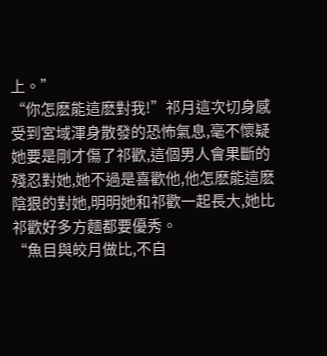上。”
“你怎麽能這麽對我!”祁月這次切身感受到宮域渾身散發的恐怖氣息,毫不懷疑她要是剛才傷了祁歡,這個男人會果斷的殘忍對她,她不過是喜歡他,他怎麽能這麽陰狠的對她,明明她和祁歡一起長大,她比祁歡好多方麵都要優秀。
“魚目與皎月做比,不自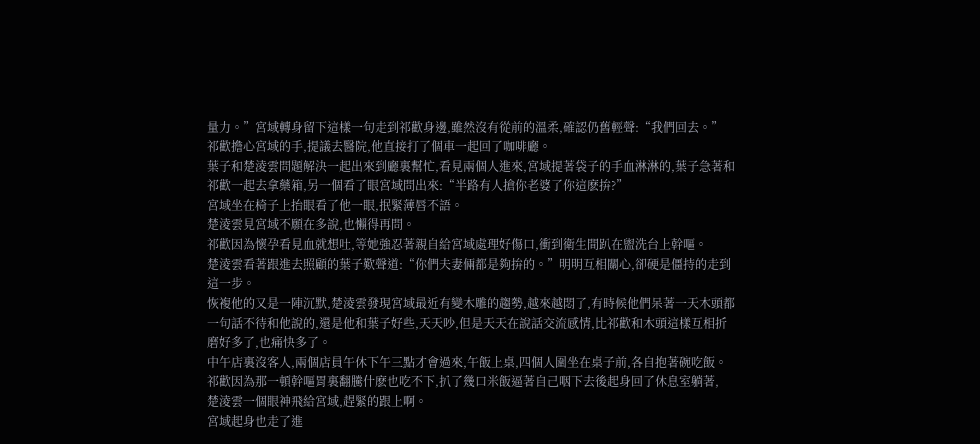量力。”宮域轉身留下這樣一句走到祁歡身邊,雖然沒有從前的溫柔,確認仍舊輕聲:“我們回去。”
祁歡擔心宮域的手,提議去醫院,他直接打了個車一起回了咖啡廳。
葉子和楚淩雲問題解決一起出來到廳裏幫忙,看見兩個人進來,宮域提著袋子的手血淋淋的,葉子急著和祁歡一起去拿藥箱,另一個看了眼宮域問出來:“半路有人搶你老婆了你這麽拚?”
宮域坐在椅子上抬眼看了他一眼,抿緊薄唇不語。
楚淩雲見宮域不願在多說,也懶得再問。
祁歡因為懷孕看見血就想吐,等她強忍著親自給宮域處理好傷口,衝到衛生間趴在盥洗台上幹嘔。
楚淩雲看著跟進去照顧的葉子歎聲道:“你們夫妻倆都是夠拚的。”明明互相關心,卻硬是僵持的走到這一步。
恢複他的又是一陣沉默,楚淩雲發現宮域最近有變木雕的趨勢,越來越悶了,有時候他們呆著一天木頭都一句話不待和他說的,還是他和葉子好些,天天吵,但是天天在說話交流感情,比祁歡和木頭這樣互相折磨好多了,也痛快多了。
中午店裏沒客人,兩個店員午休下午三點才會過來,午飯上桌,四個人圍坐在桌子前,各自抱著碗吃飯。
祁歡因為那一頓幹嘔胃裏翻騰什麽也吃不下,扒了幾口米飯逼著自己咽下去後起身回了休息室躺著,
楚淩雲一個眼神飛給宮域,趕緊的跟上啊。
宮域起身也走了進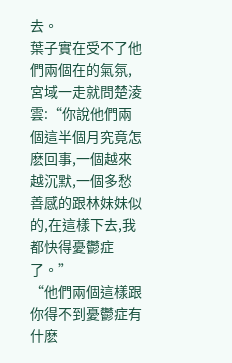去。
葉子實在受不了他們兩個在的氣氛,宮域一走就問楚淩雲:“你說他們兩個這半個月究竟怎麽回事,一個越來越沉默,一個多愁善感的跟林妹妹似的,在這樣下去,我都快得憂鬱症了。”
“他們兩個這樣跟你得不到憂鬱症有什麽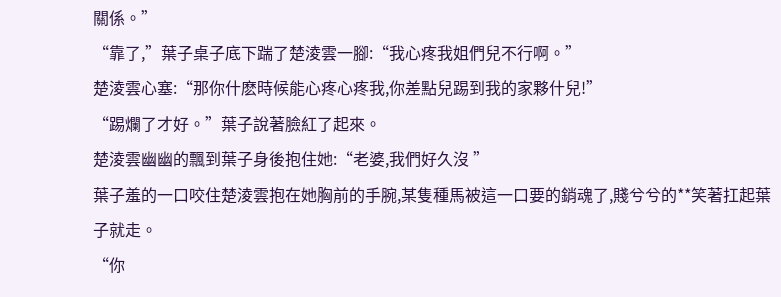關係。”
“靠了,”葉子桌子底下踹了楚淩雲一腳:“我心疼我姐們兒不行啊。”
楚淩雲心塞:“那你什麽時候能心疼心疼我,你差點兒踢到我的家夥什兒!”
“踢爛了才好。”葉子說著臉紅了起來。
楚淩雲幽幽的飄到葉子身後抱住她:“老婆,我們好久沒 ”
葉子羞的一口咬住楚淩雲抱在她胸前的手腕,某隻種馬被這一口要的銷魂了,賤兮兮的**笑著扛起葉子就走。
“你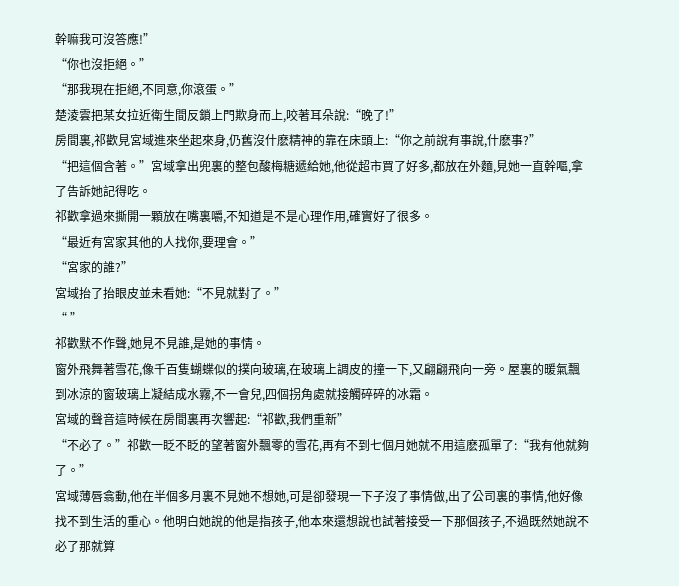幹嘛我可沒答應!”
“你也沒拒絕。”
“那我現在拒絕,不同意,你滾蛋。”
楚淩雲把某女拉近衛生間反鎖上門欺身而上,咬著耳朵說:“晚了!”
房間裏,祁歡見宮域進來坐起來身,仍舊沒什麽精神的靠在床頭上:“你之前說有事說,什麽事?”
“把這個含著。”宮域拿出兜裏的整包酸梅糖遞給她,他從超市買了好多,都放在外麵,見她一直幹嘔,拿了告訴她記得吃。
祁歡拿過來撕開一顆放在嘴裏嚼,不知道是不是心理作用,確實好了很多。
“最近有宮家其他的人找你,要理會。”
“宮家的誰?”
宮域抬了抬眼皮並未看她:“不見就對了。”
“ ”
祁歡默不作聲,她見不見誰,是她的事情。
窗外飛舞著雪花,像千百隻蝴蝶似的撲向玻璃,在玻璃上調皮的撞一下,又翩翩飛向一旁。屋裏的暖氣飄到冰涼的窗玻璃上凝結成水霧,不一會兒,四個拐角處就接觸碎碎的冰霜。
宮域的聲音這時候在房間裏再次響起:“祁歡,我們重新”
“不必了。”祁歡一眨不眨的望著窗外飄零的雪花,再有不到七個月她就不用這麽孤單了:“我有他就夠了。”
宮域薄唇翕動,他在半個多月裏不見她不想她,可是卻發現一下子沒了事情做,出了公司裏的事情,他好像找不到生活的重心。他明白她說的他是指孩子,他本來還想說也試著接受一下那個孩子,不過既然她說不必了那就算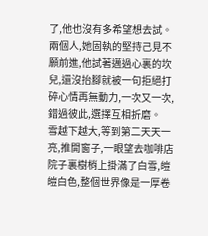了,他也沒有多希望想去試。
兩個人,她固執的堅持己見不願前進,他試著邁過心裏的坎兒,還沒抬腳就被一句拒絕打碎心情再無動力,一次又一次,錯過彼此,選擇互相折磨。
雪越下越大,等到第二天天一亮,推開窗子,一眼望去咖啡店院子裏樹梢上掛滿了白雪,皚皚白色,整個世界像是一厚卷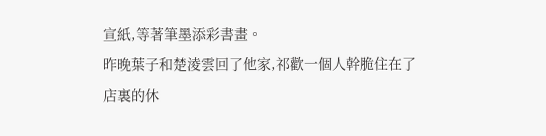宣紙,等著筆墨添彩書畫。
昨晚葉子和楚淩雲回了他家,祁歡一個人幹脆住在了店裏的休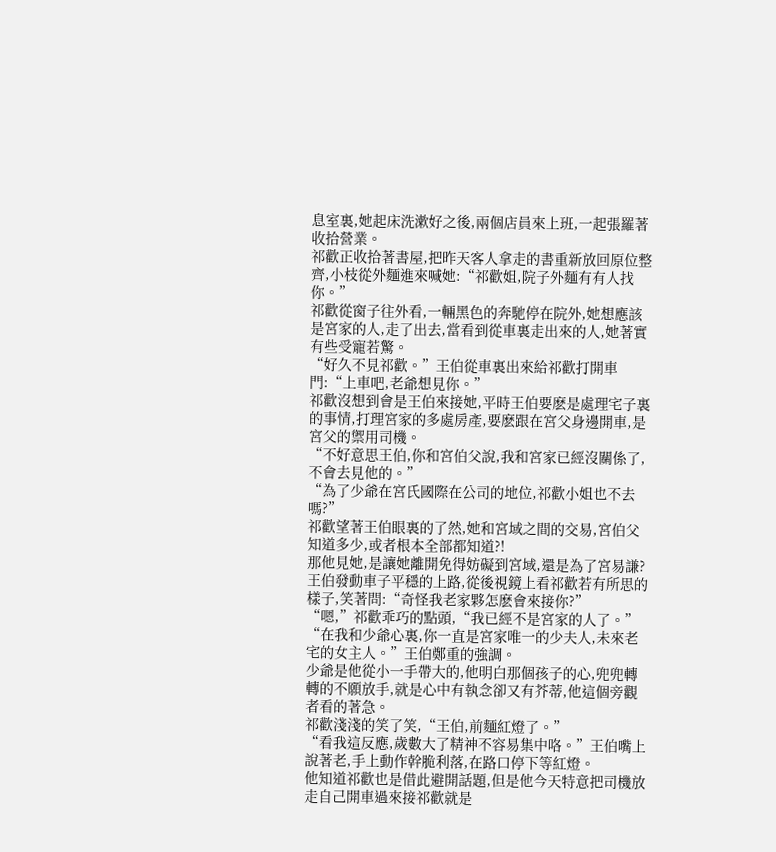息室裏,她起床洗漱好之後,兩個店員來上班,一起張羅著收拾營業。
祁歡正收拾著書屋,把昨天客人拿走的書重新放回原位整齊,小枝從外麵進來喊她:“祁歡姐,院子外麵有有人找你。”
祁歡從窗子往外看,一輛黑色的奔馳停在院外,她想應該是宮家的人,走了出去,當看到從車裏走出來的人,她著實有些受寵若驚。
“好久不見祁歡。”王伯從車裏出來給祁歡打開車門:“上車吧,老爺想見你。”
祁歡沒想到會是王伯來接她,平時王伯要麽是處理宅子裏的事情,打理宮家的多處房產,要麽跟在宮父身邊開車,是宮父的禦用司機。
“不好意思王伯,你和宮伯父說,我和宮家已經沒關係了,不會去見他的。”
“為了少爺在宮氏國際在公司的地位,祁歡小姐也不去嗎?”
祁歡望著王伯眼裏的了然,她和宮域之間的交易,宮伯父知道多少,或者根本全部都知道?!
那他見她,是讓她離開免得妨礙到宮域,還是為了宮易謙?
王伯發動車子平穩的上路,從後視鏡上看祁歡若有所思的樣子,笑著問:“奇怪我老家夥怎麽會來接你?”
“嗯,”祁歡乖巧的點頭,“我已經不是宮家的人了。”
“在我和少爺心裏,你一直是宮家唯一的少夫人,未來老宅的女主人。”王伯鄭重的強調。
少爺是他從小一手帶大的,他明白那個孩子的心,兜兜轉轉的不願放手,就是心中有執念卻又有芥蒂,他這個旁觀者看的著急。
祁歡淺淺的笑了笑,“王伯,前麵紅燈了。”
“看我這反應,歲數大了精神不容易集中咯。”王伯嘴上說著老,手上動作幹脆利落,在路口停下等紅燈。
他知道祁歡也是借此避開話題,但是他今天特意把司機放走自己開車過來接祁歡就是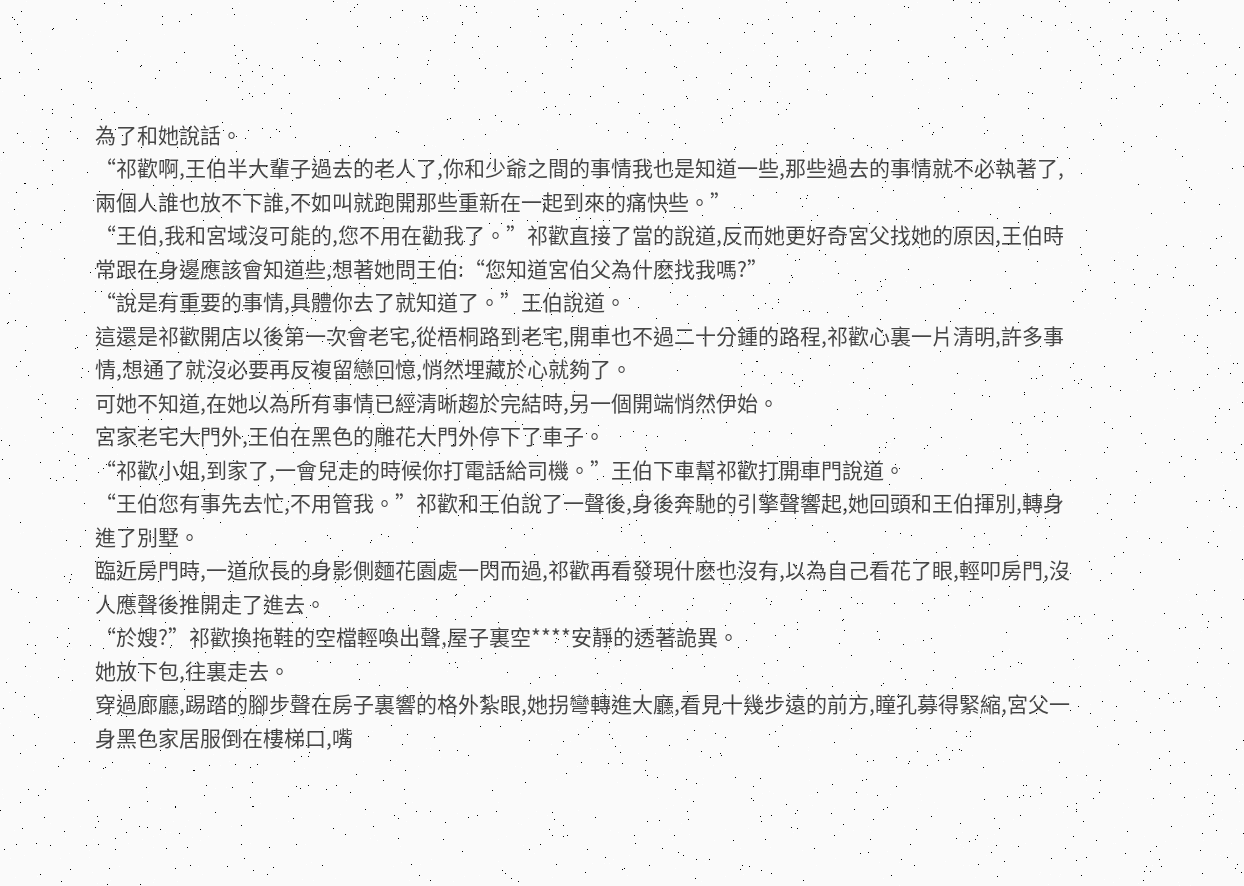為了和她說話。
“祁歡啊,王伯半大輩子過去的老人了,你和少爺之間的事情我也是知道一些,那些過去的事情就不必執著了,兩個人誰也放不下誰,不如叫就跑開那些重新在一起到來的痛快些。”
“王伯,我和宮域沒可能的,您不用在勸我了。”祁歡直接了當的說道,反而她更好奇宮父找她的原因,王伯時常跟在身邊應該會知道些,想著她問王伯:“您知道宮伯父為什麽找我嗎?”
“說是有重要的事情,具體你去了就知道了。”王伯說道。
這還是祁歡開店以後第一次會老宅,從梧桐路到老宅,開車也不過二十分鍾的路程,祁歡心裏一片清明,許多事情,想通了就沒必要再反複留戀回憶,悄然埋藏於心就夠了。
可她不知道,在她以為所有事情已經清晰趨於完結時,另一個開端悄然伊始。
宮家老宅大門外,王伯在黑色的雕花大門外停下了車子。
“祁歡小姐,到家了,一會兒走的時候你打電話給司機。”王伯下車幫祁歡打開車門說道。
“王伯您有事先去忙,不用管我。”祁歡和王伯說了一聲後,身後奔馳的引擎聲響起,她回頭和王伯揮別,轉身進了別墅。
臨近房門時,一道欣長的身影側麵花園處一閃而過,祁歡再看發現什麽也沒有,以為自己看花了眼,輕叩房門,沒人應聲後推開走了進去。
“於嫂?”祁歡換拖鞋的空檔輕喚出聲,屋子裏空****安靜的透著詭異。
她放下包,往裏走去。
穿過廊廳,踢踏的腳步聲在房子裏響的格外紮眼,她拐彎轉進大廳,看見十幾步遠的前方,瞳孔募得緊縮,宮父一身黑色家居服倒在樓梯口,嘴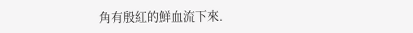角有殷紅的鮮血流下來.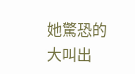她驚恐的大叫出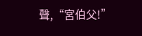聲,“宮伯父!”